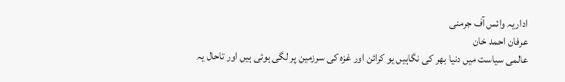اداریہ وائس آف جرمنی
عرفان احمد خان
عالمی سیاست میں دنیا بھر کی نگاہیں یو کرائن اور غزہ کی سرزمین پر لگی ہوئی ہیں اور تاحال یہ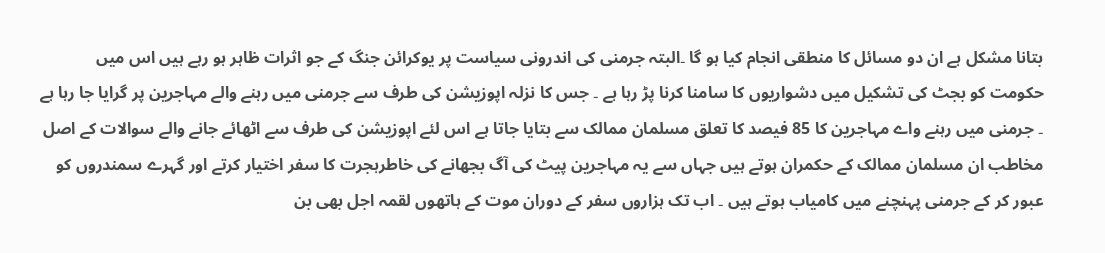بتانا مشکل ہے ان دو مسائل کا منطقی انجام کیا ہو گا ۔البتہ جرمنی کی اندرونی سیاست پر یوکرائن جنگ کے جو اثرات ظاہر ہو رہے ہیں اس میں حکومت کو بجٹ کی تشکیل میں دشواریوں کا سامنا کرنا پڑ رہا ہے ۔ جس کا نزلہ اپوزیشن کی طرف سے جرمنی میں رہنے والے مہاجرین پر گرایا جا رہا ہے ۔ جرمنی میں رہنے واے مہاجرین کا 85 فیصد کا تعلق مسلمان ممالک سے بتایا جاتا ہے اس لئے اپوزیشن کی طرف سے اٹھائے جانے والے سوالات کے اصل مخاطب ان مسلمان ممالک کے حکمران ہوتے ہیں جہاں سے یہ مہاجرین پیٹ کی آگ بجھانے کی خاطرہجرت کا سفر اختیار کرتے اور گہرے سمندروں کو عبور کر کے جرمنی پہنچنے میں کامیاب ہوتے ہیں ۔ اب تک ہزاروں سفر کے دوران موت کے ہاتھوں لقمہ اجل بھی بن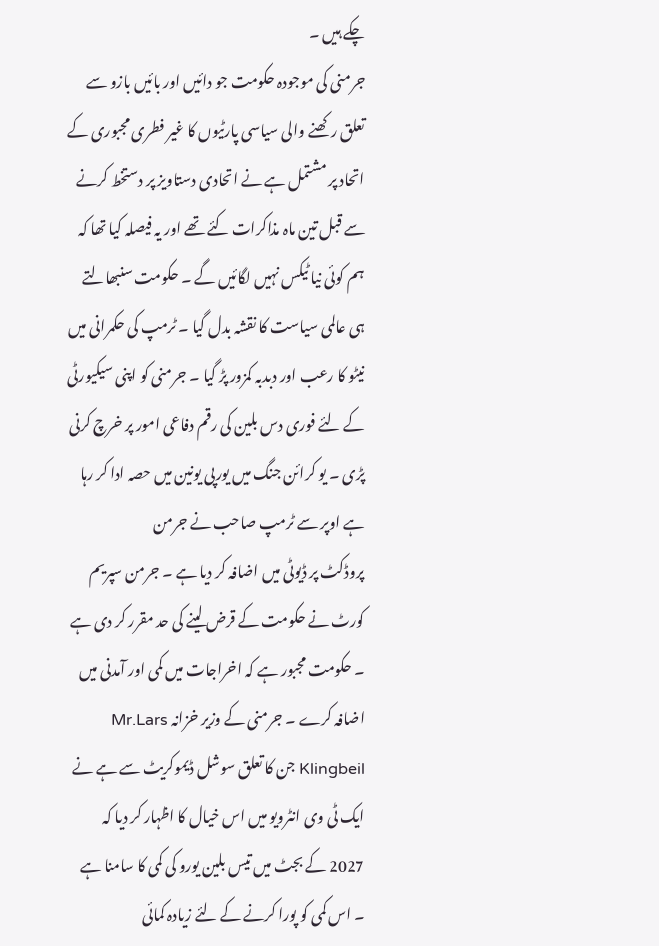چکے ہیں ۔
جرمنی کی موجودہ حکومت جو دائیں اور بائیں بازو سے تعلق رکھنے والی سیاسی پارٹیوں کا غیر فطری مجبوری کے اتحاد پر مشتمل ہے نے اتحادی دستاویز پر دستخط کرنے سے قبل تین ماہ مذاکرات کئے تھے اور یہ فیصلہ کیا تھا کہ ہم کوئی نیا ٹیکس نہیں لگائیں گے ۔ حکومت سنبھالتے ہی عالمی سیاست کا نقشہ بدل گیا ۔ ٹرمپ کی حکمرانی میں نیٹو کا رعب اور دبدبہ کمزور پڑ گیا ۔ جرمنی کو اپنی سیکیورٹی کے لئے فوری دس بلین کی رقم دفاعی امور پر خرچ کرنی پڑی ۔ یو کرائن جنگ میں یورپی یونین میں حصہ ادا کر رہا ہے اوپر سے ٹرمپ صاحب نے جرمن
پروڈکٹ پر ڈیوٹی میں اضافہ کر دیا ہے ۔ جرمن سپریم کورٹ نے حکومت کے قرض لینے کی حد مقرر کر دی ہے ۔ حکومت مجبور ہے کہ اخراجات میں کمی اور آمدنی میں اضافہ کرے ۔ جرمنی کے وزیر خزانہ Mr.Lars Klingbeil جن کا تعلق سوشل ڈیموکریٹ سے ہے نے ایک ٹی وی انٹرویو میں اس خیال کا اظہار کر دیا کہ 2027 کے بجٹ میں تیس بلین یورو کی کمی کا سامنا ہے ۔ اس کمی کو پورا کرنے کے لئے زیادہ کمائی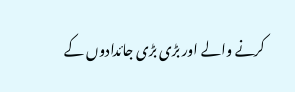کرنے والے اور بڑی بڑی جائدادوں کے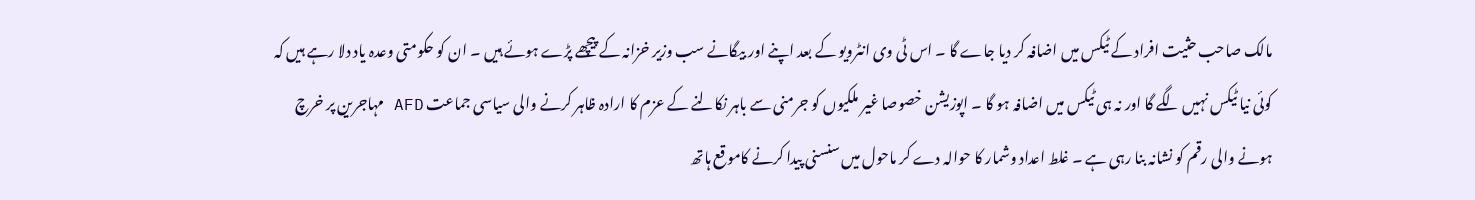مالک صاحب حثیت افراد کے ٹیکس میں اضافہ کر دیا جاے گا ۔ اس ٹی وی انٹرویو کے بعد اپنے اور بیگانے سب وزیر خزانہ کے پیچھے پڑے ہوئے ہیں ۔ ان کو حکومتی وعدہ یاد دلا رہے ہیں کہ کوئی نیا ٹیکس نہیں لگے گا اور نہ ہی ٹیکس میں اضافہ ہو گا ۔ اپوزیشن خصوصا غیر ملکیوں کو جرمنی سے باہر نکالنے کے عزم کا ارادہ ظاہر کرنے والی سیاسی جماعت AFD مہاجرین پر خرچ ہونے والی رقم کو نشانہ بنا رہی ہے ۔ غلط اعداد وشمار کا حوالہ دے کر ماحول میں سنسنی پیدا کرنے کاموقع ہاتھ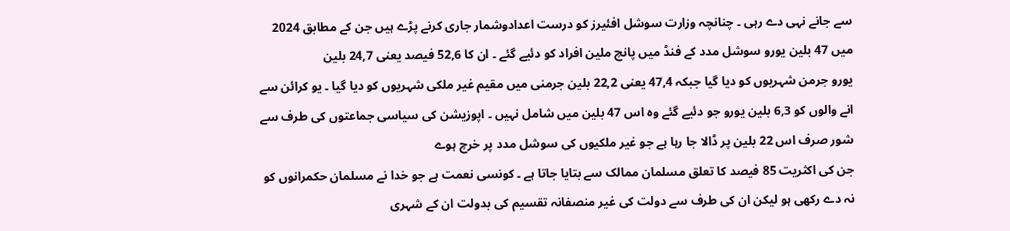سے جانے نہی دے رہی ۔ چنانچہ وزارت سوشل افئیرز کو درست اعدادوشمار جاری کرنے پڑے ہیں جن کے مطابق 2024 میں 47 بلین یورو سوشل مدد کے فنڈ میں پانچ ملین افراد کو دئیے گئے ۔ ان کا 52,6 فیصد یعنی 24,7 بلین
یورو جرمن شہریوں کو دیا گیا جبکہ 47,4 یعنی 22,2 بلین جرمنی میں مقیم غیر ملکی شہریوں کو دیا گیا ۔ یو کرائن سے انے والوں کو 6,3 بلین یورو جو دئیے گئے وہ اس 47 بلین میں شامل نہیں ۔ اپوزیشن کی سیاسی جماعتوں کی طرف سے شور صرف اس 22 بلین پر ڈالا جا رہا ہے جو غیر ملکیوں کی سوشل مدد پر خرچ ہوے
جن کی اکثریت 85 فیصد کا تعلق مسلمان ممالک سے بتایا جاتا ہے ۔ کونسی نعمت ہے جو خدا نے مسلمان حکمرانوں کو نہ دے رکھی ہو لیکن ان کی طرف سے دولت کی غیر منصفانہ تقسیم کی بدولت ان کے شہری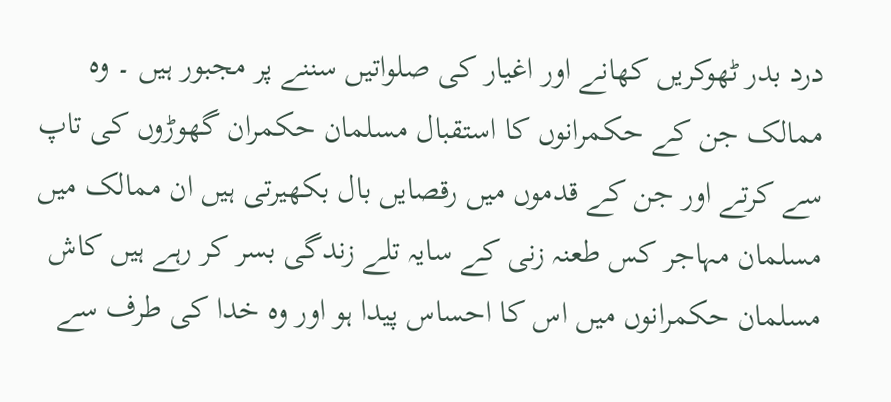درد بدر ٹھوکریں کھانے اور اغیار کی صلواتیں سننے پر مجبور ہیں ۔ وہ ممالک جن کے حکمرانوں کا استقبال مسلمان حکمران گھوڑوں کی تاپ سے کرتے اور جن کے قدموں میں رقصایں بال بکھیرتی ہیں ان ممالک میں مسلمان مہاجر کس طعنہ زنی کے سایہ تلے زندگی بسر کر رہے ہیں کاش مسلمان حکمرانوں میں اس کا احساس پیدا ہو اور وہ خدا کی طرف سے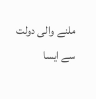ملنے والی دولت سے ایسا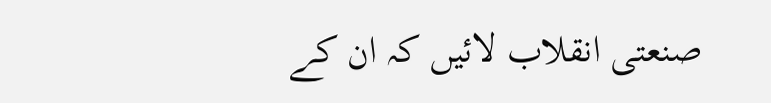صنعتی انقلاب لائیں کہ ان کے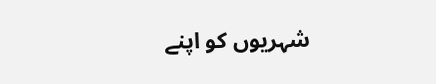شہریوں کو اپنے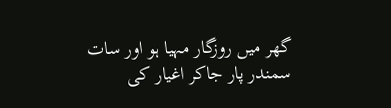گھر میں روزگار مہیا ہو اور سات سمندر پار جاکر اغیار کی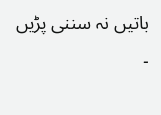باتیں نہ سننی پڑیں ۔